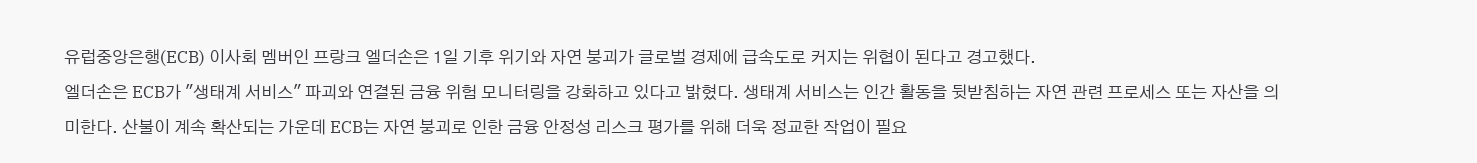유럽중앙은행(ECB) 이사회 멤버인 프랑크 엘더손은 1일 기후 위기와 자연 붕괴가 글로벌 경제에 급속도로 커지는 위협이 된다고 경고했다.
엘더손은 ECB가 "생태계 서비스" 파괴와 연결된 금융 위험 모니터링을 강화하고 있다고 밝혔다. 생태계 서비스는 인간 활동을 뒷받침하는 자연 관련 프로세스 또는 자산을 의미한다. 산불이 계속 확산되는 가운데 ECB는 자연 붕괴로 인한 금융 안정성 리스크 평가를 위해 더욱 정교한 작업이 필요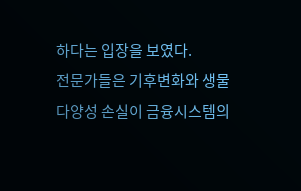하다는 입장을 보였다.
전문가들은 기후변화와 생물다양성 손실이 금융시스템의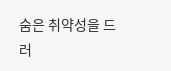숨은 취약성을 드러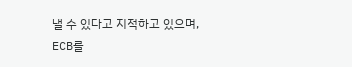낼 수 있다고 지적하고 있으며, ECB를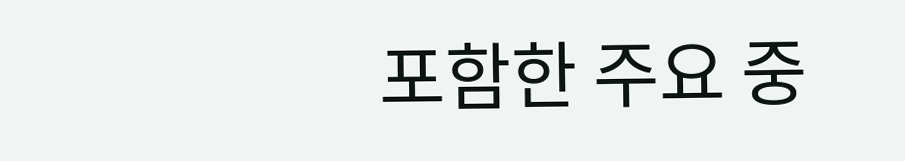포함한 주요 중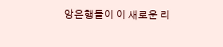앙은행들이 이 새로운 리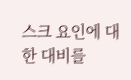스크 요인에 대한 대비를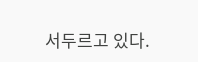서두르고 있다.